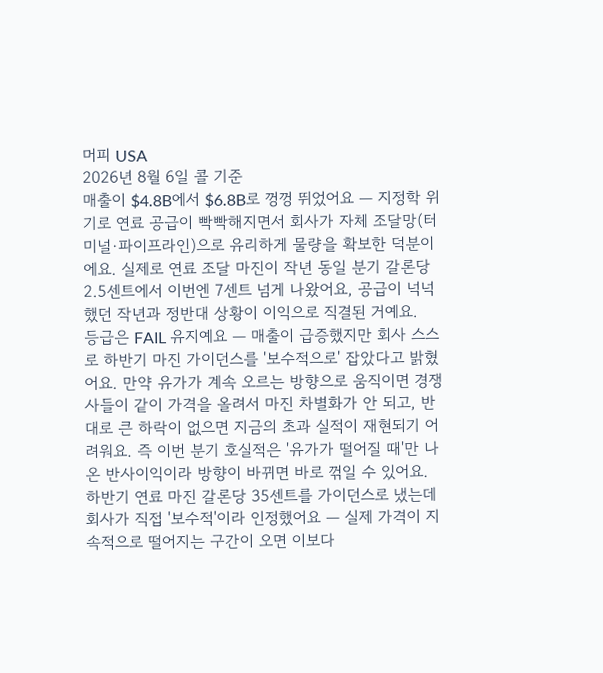머피 USA
2026년 8월 6일 콜 기준
매출이 $4.8B에서 $6.8B로 껑껑 뛰었어요 — 지정학 위기로 연료 공급이 빡빡해지면서 회사가 자체 조달망(터미널·파이프라인)으로 유리하게 물량을 확보한 덕분이에요. 실제로 연료 조달 마진이 작년 동일 분기 갈론당 2.5센트에서 이번엔 7센트 넘게 나왔어요, 공급이 넉넉했던 작년과 정반대 상황이 이익으로 직결된 거예요.
등급은 FAIL 유지예요 — 매출이 급증했지만 회사 스스로 하반기 마진 가이던스를 '보수적으로' 잡았다고 밝혔어요. 만약 유가가 계속 오르는 방향으로 움직이면 경쟁사들이 같이 가격을 올려서 마진 차별화가 안 되고, 반대로 큰 하락이 없으면 지금의 초과 실적이 재현되기 어려워요. 즉 이번 분기 호실적은 '유가가 떨어질 때'만 나온 반사이익이라 방향이 바뀌면 바로 꺾일 수 있어요.
하반기 연료 마진 갈론당 35센트를 가이던스로 냈는데 회사가 직접 '보수적'이라 인정했어요 — 실제 가격이 지속적으로 떨어지는 구간이 오면 이보다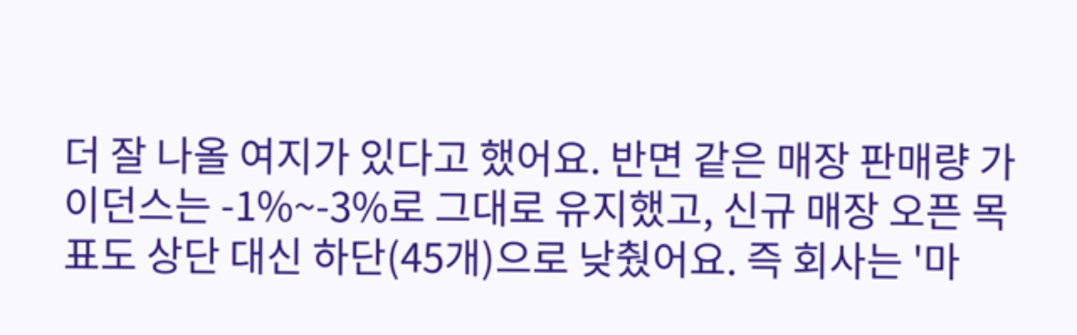더 잘 나올 여지가 있다고 했어요. 반면 같은 매장 판매량 가이던스는 -1%~-3%로 그대로 유지했고, 신규 매장 오픈 목표도 상단 대신 하단(45개)으로 낮췄어요. 즉 회사는 '마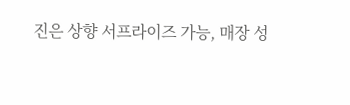진은 상향 서프라이즈 가능, 매장 성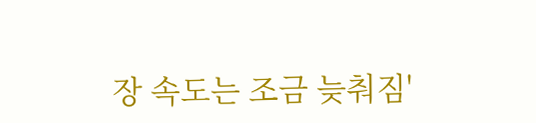장 속도는 조금 늦춰짐'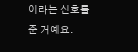이라는 신호를 준 거예요.